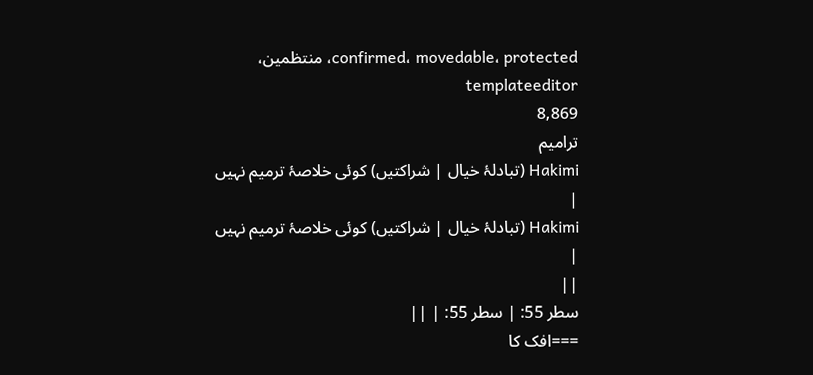confirmed، movedable، protected، منتظمین، templateeditor
8,869
ترامیم
Hakimi (تبادلۂ خیال | شراکتیں) کوئی خلاصۂ ترمیم نہیں |
Hakimi (تبادلۂ خیال | شراکتیں) کوئی خلاصۂ ترمیم نہیں |
||
سطر 55: | سطر 55: | ||
===افک کا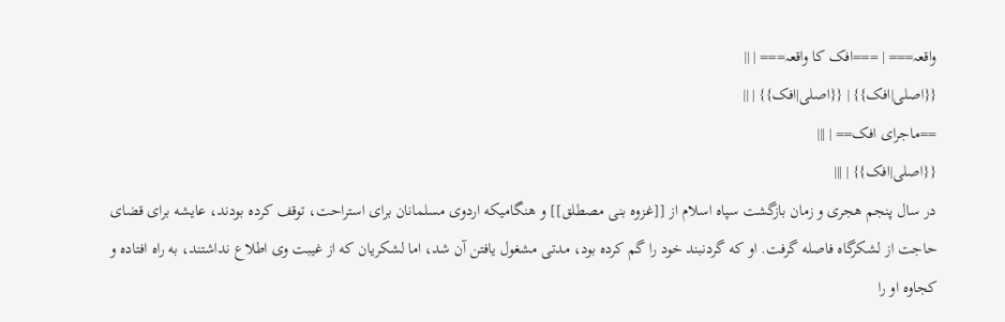واقعہ=== | ===افک کا واقعہ=== | ||
{{اصلی|افک}} | {{اصلی|افک}} | ||
==ماجرای افک== | |||
{{اصلی|افک}} | |||
در سال پنجم هجری و زمان بازگشت سپاه اسلام از [[غزوه بنی مصطلق]] و هنگامیکه اردوی مسلمانان برای استراحت، توقف کرده بودند، عایشه برای قضای حاجت از لشکرگاه فاصله گرفت. او که گردنبند خود را گم کرده بود، مدتی مشغول یافتن آن شد، اما لشکریان که از غیبت وی اطلاع نداشتند، به راه افتاده و کجاوه او را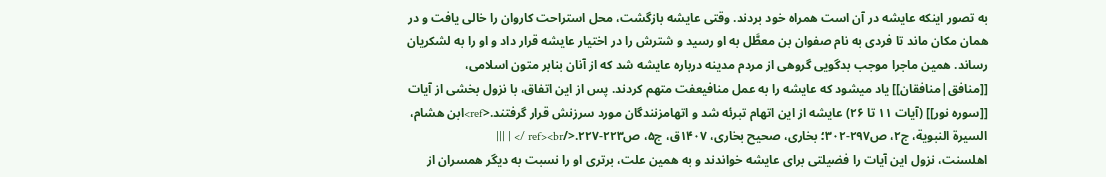به تصور اینکه عایشه در آن است همراه خود بردند. وقتی عایشه بازگشت، محل استراحت کاروان را خالی یافت و در همان مکان ماند تا فردی به نام صفوان بن معطَّل به او رسید و شترش را در اختیار عایشه قرار داد و او را به لشکریان رساند. همین ماجرا موجب بدگویی گروهی از مردم مدینه درباره عایشه شد که از آنان بنابر متون اسلامی، [[منافق|منافقان]] یاد میشود که عایشه را به عمل منافیعفت متهم کردند. پس از این اتفاق، با نزول بخشی از آیات [[سوره نور]] (آیات ۱۱ تا ۲۶) عایشه از این اتهام تبرئه شد و اتهامزنندگان مورد سرزنش قرار گرفتند.<ref>ابن هشام، السیرة النبویة، ج۲، ص۲۹۷-۳۰۲؛ بخاری، صحیح بخاری، ۱۴۰۷ق، ج۵، ص۲۲۳-۲۲۷.</ref><br /> | |||
اهلسنت، نزول این آیات را فضیلتی برای عایشه خواندند و به همین علت، برتری او را نسبت به دیگر همسران از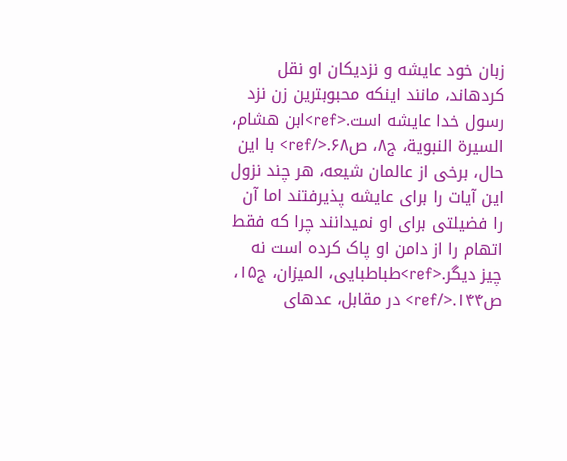زبان خود عایشه و نزدیکان او نقل کردهاند، مانند اینکه محبوبترین زن نزد رسول خدا عایشه است.<ref>ابن هشام، السیرة النبویة، ج۸، ص۶۸.</ref> با این حال، برخی از عالمان شیعه، هر چند نزول این آیات را برای عایشه پذیرفتند اما آن را فضیلتی برای او نمیدانند چرا که فقط اتهام را از دامن او پاک کرده است نه چیز دیگر.<ref>طباطبایی، المیزان، ج۱۵، ص۱۴۴.</ref> در مقابل، عدهای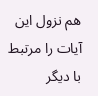هم نزول این آیات را مرتبط با دیگر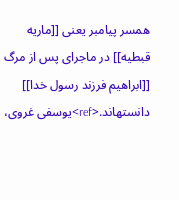همسر پیامبر یعنی [[ماریه قبطیه]] در ماجرای پس از مرگ [[ابراهیم فرزند رسول خدا]] دانستهاند.<ref>یوسفی غروی،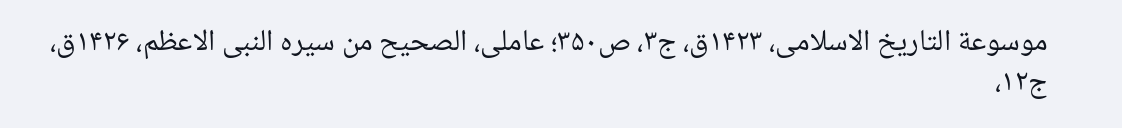موسوعة التاریخ الاسلامی، ۱۴۲۳ق، ج۳، ص۳۵۰؛ عاملی، الصحیح من سیره النبی الاعظم، ۱۴۲۶ق، ج۱۲،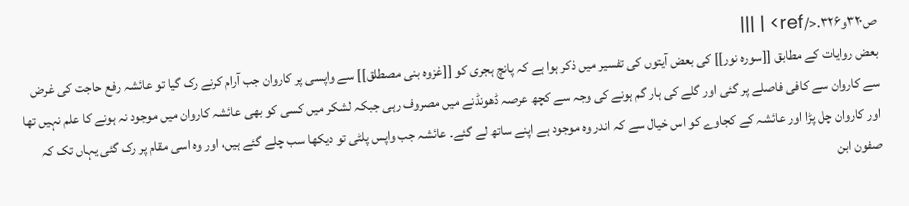ص۳۲۰و۳۲۶.</ref> | |||
بعض روایات کے مطابق [[سورہ نور]] کی بعض آیتوں کی تفسیر میں ذکر ہوا ہے کہ پانچ ہجری کو [[غزوہ بنی مصطلق]] سے واپسی پر کاروان جب آرام کرنے رک گیا تو عائشہ رفع حاجت کی غرض سے کاروان سے کافی فاصلے پر گئی اور گلے کی ہار گم ہونے کی وجہ سے کچھ عرصہ ڈھونڈنے میں مصروف رہی جبکہ لشکر میں کسی کو بھی عائشہ کاروان میں موجود نہ ہونے کا علم نہیں تھا اور کاروان چل پڑا اور عائشہ کے کجاوے کو اس خیال سے کہ اندر وہ موجود ہے اپنے ساتھ لے گئے۔ عائشہ جب واپس پلٹی تو دیکھا سب چلے گئے ہیں، اور وہ اسی مقام پر رک گئی یہاں تک کہ صفون ابن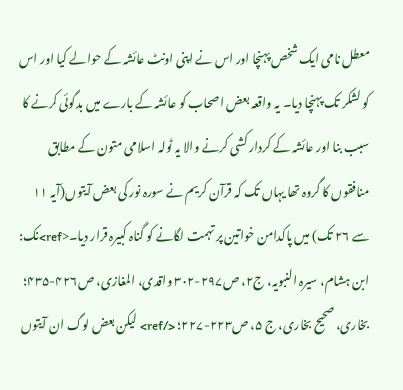معطل نامی ایک شخص پہنچا اور اس نے اپنی اونٹ عائشہ کے حوالے کیا اور اس کو لشکر تک پہنچا دیا۔ یہ واقعہ بعض اصحاب کو عائشہ کے بارے میں بدگوئی کرنے کا سبب بنا اور عائشہ کے کردار کشی کرنے والا یہ ٹولہ اسلامی متون کے مطابق منافقوں کا گروہ تھا یہاں تک کہ قرآن کریم نے سورہ نور کی بعض آیتوں(آیہ ۱۱ سے ۲۶ تک) میں پاکدامن خواتین پر تہمت لگانے کو گناہ کبیرہ قرار دیا۔<ref>نک: ابن ہشام، سیرہ النبویہ، ج۲، ص۲۹۷-۳۰۲ واقدی، المغازی، ص۴۲۶-۴۳۵؛ بخاری، صحیح بخاری، ج ۵، ص۲۲۳-۲۲۷؛ </ref> لیکن بعض لوگ ان آیتوں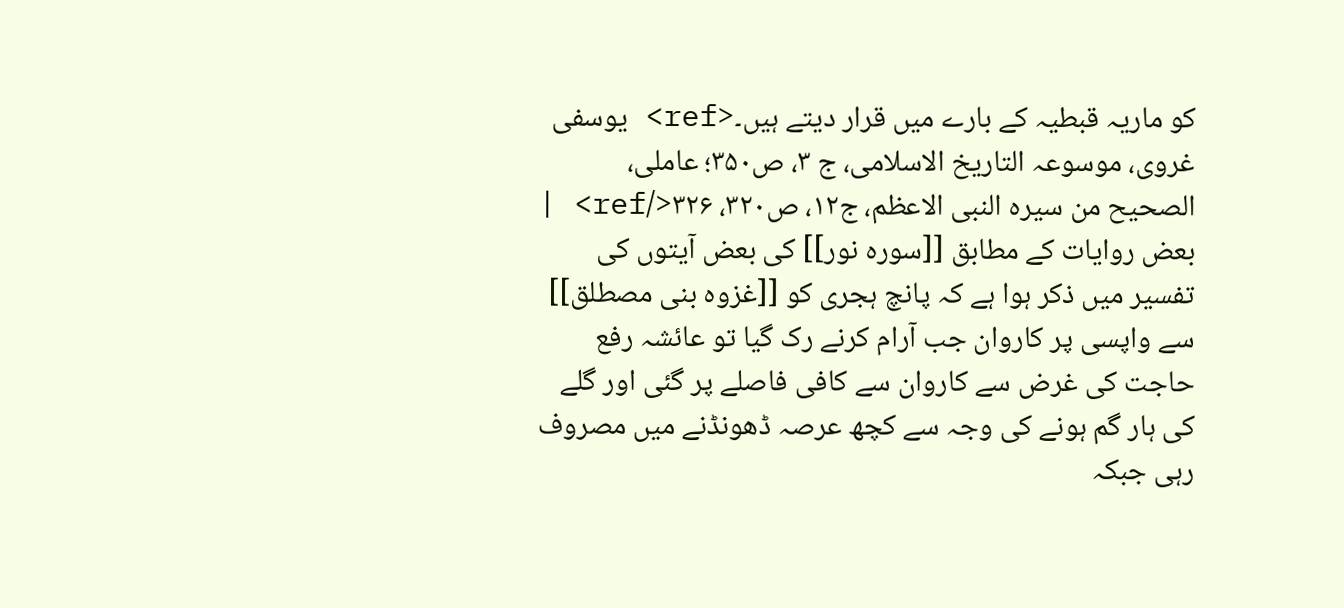کو ماریہ قبطیہ کے بارے میں قرار دیتے ہیں۔<ref> یوسفی غروی، موسوعہ التاریخ الاسلامی، ج ۳، ص۳۵۰؛ عاملی، الصحیح من سیرہ النبی الاعظم، ج۱۲، ص۳۲۰، ۳۲۶</ref> | بعض روایات کے مطابق [[سورہ نور]] کی بعض آیتوں کی تفسیر میں ذکر ہوا ہے کہ پانچ ہجری کو [[غزوہ بنی مصطلق]] سے واپسی پر کاروان جب آرام کرنے رک گیا تو عائشہ رفع حاجت کی غرض سے کاروان سے کافی فاصلے پر گئی اور گلے کی ہار گم ہونے کی وجہ سے کچھ عرصہ ڈھونڈنے میں مصروف رہی جبکہ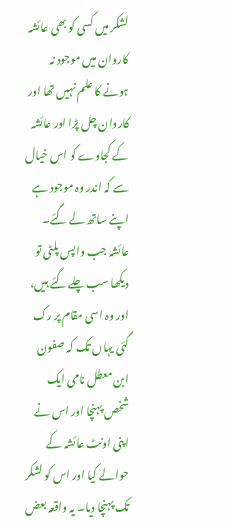لشکر میں کسی کو بھی عائشہ کاروان میں موجود نہ ہونے کا علم نہیں تھا اور کاروان چل پڑا اور عائشہ کے کجاوے کو اس خیال سے کہ اندر وہ موجود ہے اپنے ساتھ لے گئے۔ عائشہ جب واپس پلٹی تو دیکھا سب چلے گئے ہیں، اور وہ اسی مقام پر رک گئی یہاں تک کہ صفون ابن معطل نامی ایک شخص پہنچا اور اس نے اپنی اونٹ عائشہ کے حوالے کیا اور اس کو لشکر تک پہنچا دیا۔ یہ واقعہ بعض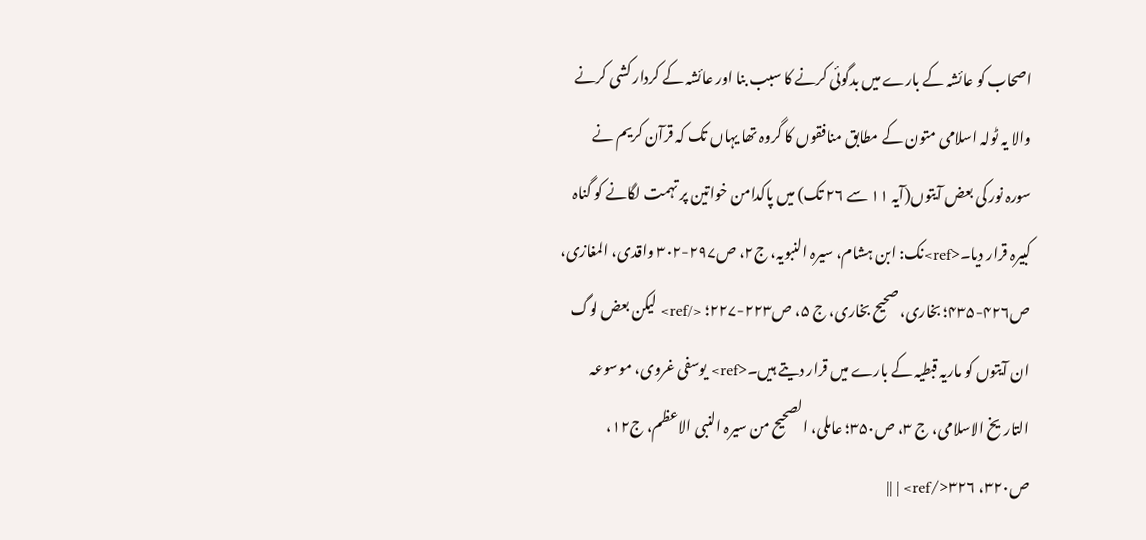اصحاب کو عائشہ کے بارے میں بدگوئی کرنے کا سبب بنا اور عائشہ کے کردار کشی کرنے والا یہ ٹولہ اسلامی متون کے مطابق منافقوں کا گروہ تھا یہاں تک کہ قرآن کریم نے سورہ نور کی بعض آیتوں(آیہ ۱۱ سے ۲۶ تک) میں پاکدامن خواتین پر تہمت لگانے کو گناہ کبیرہ قرار دیا۔<ref>نک: ابن ہشام، سیرہ النبویہ، ج۲، ص۲۹۷-۳۰۲ واقدی، المغازی، ص۴۲۶-۴۳۵؛ بخاری، صحیح بخاری، ج ۵، ص۲۲۳-۲۲۷؛ </ref> لیکن بعض لوگ ان آیتوں کو ماریہ قبطیہ کے بارے میں قرار دیتے ہیں۔<ref> یوسفی غروی، موسوعہ التاریخ الاسلامی، ج ۳، ص۳۵۰؛ عاملی، الصحیح من سیرہ النبی الاعظم، ج۱۲، ص۳۲۰، ۳۲۶</ref> | ||